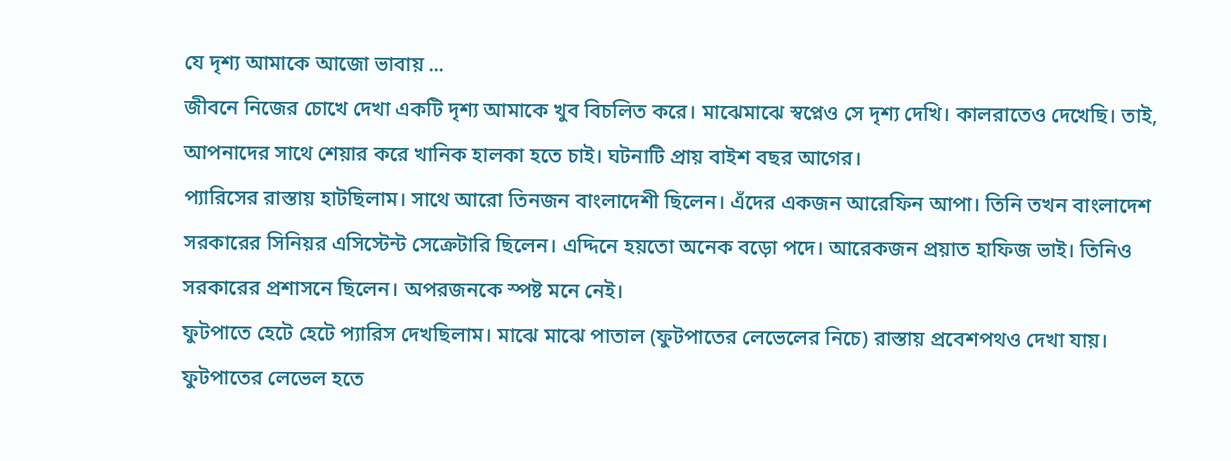যে দৃশ্য আমাকে আজো ভাবায় ...
জীবনে নিজের চোখে দেখা একটি দৃশ্য আমাকে খুব বিচলিত করে। মাঝেমাঝে স্বপ্নেও সে দৃশ্য দেখি। কালরাতেও দেখেছি। তাই, আপনাদের সাথে শেয়ার করে খানিক হালকা হতে চাই। ঘটনাটি প্রায় বাইশ বছর আগের।
প্যারিসের রাস্তায় হাটছিলাম। সাথে আরো তিনজন বাংলাদেশী ছিলেন। এঁদের একজন আরেফিন আপা। তিনি তখন বাংলাদেশ সরকারের সিনিয়র এসিস্টেন্ট সেক্রেটারি ছিলেন। এদ্দিনে হয়তো অনেক বড়ো পদে। আরেকজন প্রয়াত হাফিজ ভাই। তিনিও সরকারের প্রশাসনে ছিলেন। অপরজনকে স্পষ্ট মনে নেই।
ফুটপাতে হেটে হেটে প্যারিস দেখছিলাম। মাঝে মাঝে পাতাল (ফুটপাতের লেভেলের নিচে) রাস্তায় প্রবেশপথও দেখা যায়। ফুটপাতের লেভেল হতে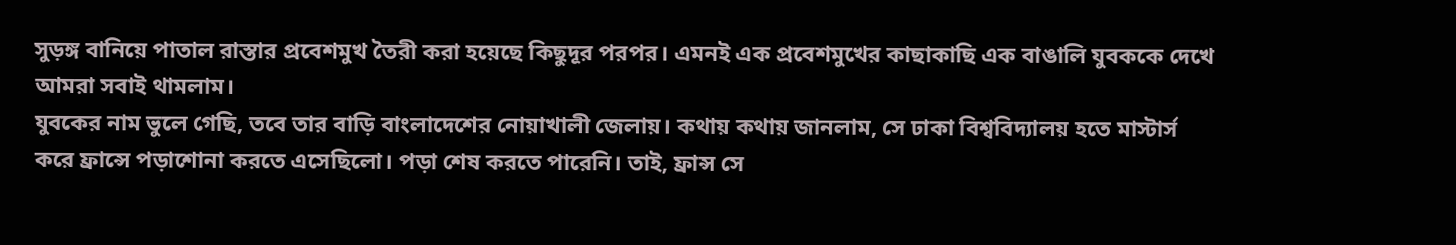সুড়ঙ্গ বানিয়ে পাতাল রাস্তার প্রবেশমুখ তৈরী করা হয়েছে কিছুদূর পরপর। এমনই এক প্রবেশমুখের কাছাকাছি এক বাঙালি যুবককে দেখে আমরা সবাই থামলাম।
যুবকের নাম ভুলে গেছি, তবে তার বাড়ি বাংলাদেশের নোয়াখালী জেলায়। কথায় কথায় জানলাম, সে ঢাকা বিশ্ববিদ্যালয় হতে মাস্টার্স করে ফ্রান্সে পড়াশোনা করতে এসেছিলো। পড়া শেষ করতে পারেনি। তাই, ফ্রান্স সে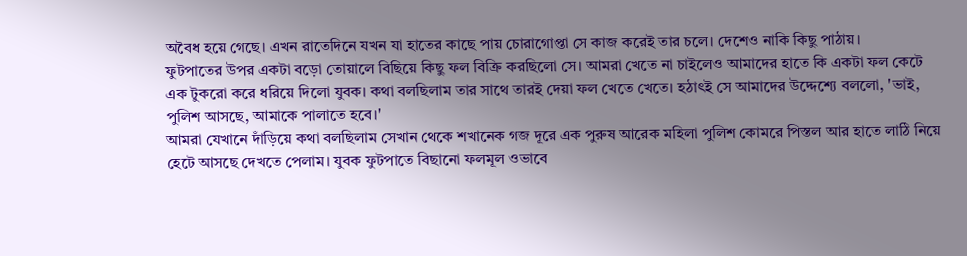অবৈধ হয়ে গেছে। এখন রাতেদিনে যখন যা হাতের কাছে পায় চোরাগোপ্তা সে কাজ করেই তার চলে। দেশেও নাকি কিছু পাঠায়।
ফুটপাতের উপর একটা বড়ো তোয়ালে বিছিয়ে কিছু ফল বিক্রি করছিলো সে। আমরা খেতে না চাইলেও আমাদের হাতে কি একটা ফল কেটে এক টুকরো করে ধরিয়ে দিলো যুবক। কথা বলছিলাম তার সাথে তারই দেয়া ফল খেতে খেতে। হঠাৎই সে আমাদের উদ্দেশ্যে বললো, 'ভাই, পুলিশ আসছে, আমাকে পালাতে হবে।'
আমরা যেখানে দাঁড়িয়ে কথা বলছিলাম সেখান থেকে শখানেক গজ দূরে এক পুরুষ আরেক মহিলা পুলিশ কোমরে পিস্তল আর হাতে লাঠি নিয়ে হেটে আসছে দেখতে পেলাম। যুবক ফুটপাতে বিছানো ফলমূল ওভাবে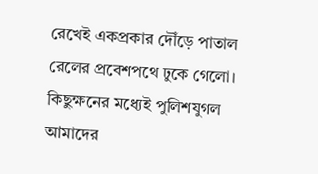রেখেই একপ্রকার দৌঁড়ে পাতাল রেলের প্রবেশপথে ঢুকে গেলো। কিছুক্ষনের মধ্যেই পুলিশযুগল আমাদের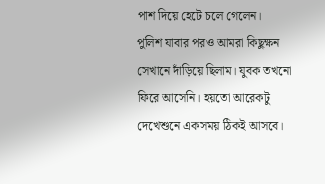পাশ দিয়ে হেটে চলে গেলেন।
পুলিশ যাবার পরও আমরা কিছুক্ষন সেখানে দাঁড়িয়ে ছিলাম। যুবক তখনো ফিরে আসেনি। হয়তো আরেকটু দেখেশুনে একসময় ঠিকই আসবে।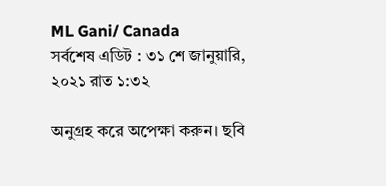ML Gani/ Canada
সর্বশেষ এডিট : ৩১ শে জানুয়ারি, ২০২১ রাত ১:৩২

অনুগ্রহ করে অপেক্ষা করুন। ছবি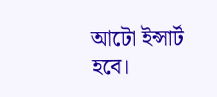আটো ইন্সার্ট হবে।